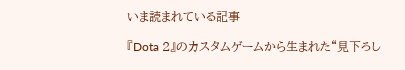いま読まれている記事

『Dota 2』のカスタムゲームから生まれた“見下ろし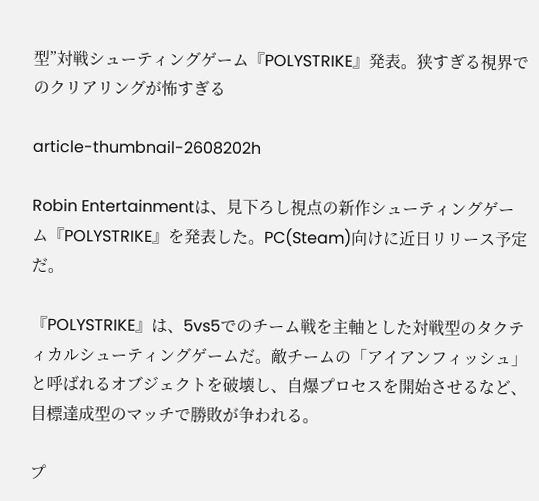型”対戦シューティングゲーム『POLYSTRIKE』発表。狭すぎる視界でのクリアリングが怖すぎる

article-thumbnail-2608202h

Robin Entertainmentは、見下ろし視点の新作シューティングゲーム『POLYSTRIKE』を発表した。PC(Steam)向けに近日リリース予定だ。

『POLYSTRIKE』は、5vs5でのチーム戦を主軸とした対戦型のタクティカルシューティングゲームだ。敵チームの「アイアンフィッシュ」と呼ばれるオブジェクトを破壊し、自爆プロセスを開始させるなど、目標達成型のマッチで勝敗が争われる。

プ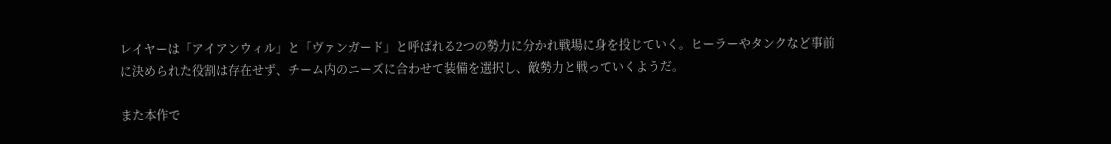レイヤーは「アイアンウィル」と「ヴァンガード」と呼ばれる2つの勢力に分かれ戦場に身を投じていく。ヒーラーやタンクなど事前に決められた役割は存在せず、チーム内のニーズに合わせて装備を選択し、敵勢力と戦っていくようだ。

また本作で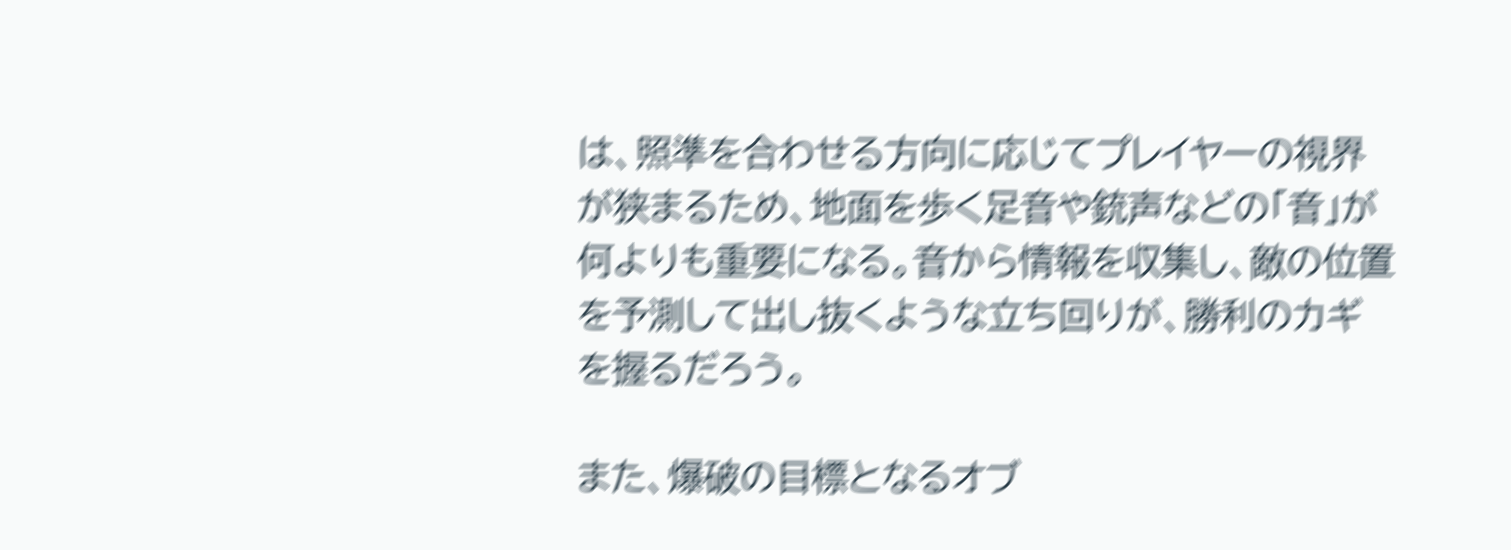は、照準を合わせる方向に応じてプレイヤーの視界が狭まるため、地面を歩く足音や銃声などの「音」が何よりも重要になる。音から情報を収集し、敵の位置を予測して出し抜くような立ち回りが、勝利のカギを握るだろう。

また、爆破の目標となるオブ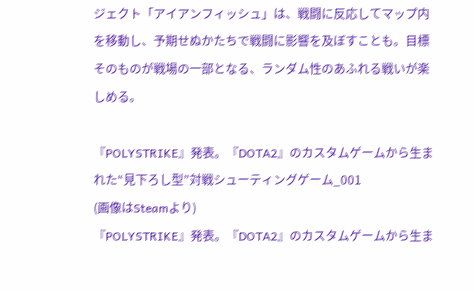ジェクト「アイアンフィッシュ」は、戦闘に反応してマップ内を移動し、予期せぬかたちで戦闘に影響を及ぼすことも。目標そのものが戦場の一部となる、ランダム性のあふれる戦いが楽しめる。

『POLYSTRIKE』発表。『DOTA2』のカスタムゲームから生まれた“見下ろし型”対戦シューティングゲーム_001
(画像はSteamより)
『POLYSTRIKE』発表。『DOTA2』のカスタムゲームから生ま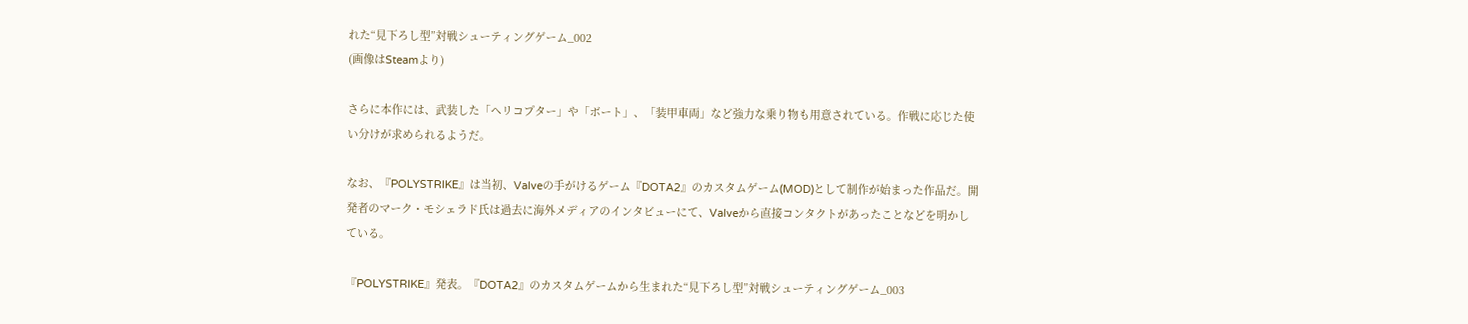れた“見下ろし型”対戦シューティングゲーム_002
(画像はSteamより)

さらに本作には、武装した「ヘリコプター」や「ボート」、「装甲車両」など強力な乗り物も用意されている。作戦に応じた使い分けが求められるようだ。

なお、『POLYSTRIKE』は当初、Valveの手がけるゲーム『DOTA2』のカスタムゲーム(MOD)として制作が始まった作品だ。開発者のマーク・モシェラド氏は過去に海外メディアのインタビューにて、Valveから直接コンタクトがあったことなどを明かしている。

『POLYSTRIKE』発表。『DOTA2』のカスタムゲームから生まれた“見下ろし型”対戦シューティングゲーム_003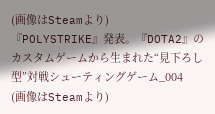(画像はSteamより)
『POLYSTRIKE』発表。『DOTA2』のカスタムゲームから生まれた“見下ろし型”対戦シューティングゲーム_004
(画像はSteamより)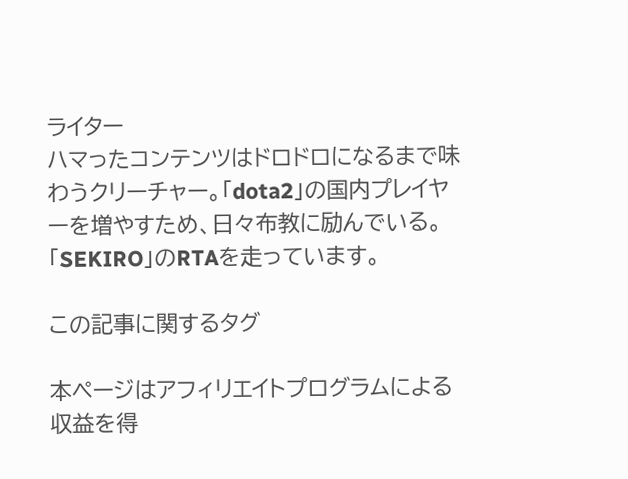ライター
ハマったコンテンツはドロドロになるまで味わうクリーチャー。「dota2」の国内プレイヤーを増やすため、日々布教に励んでいる。「SEKIRO」のRTAを走っています。

この記事に関するタグ

本ページはアフィリエイトプログラムによる収益を得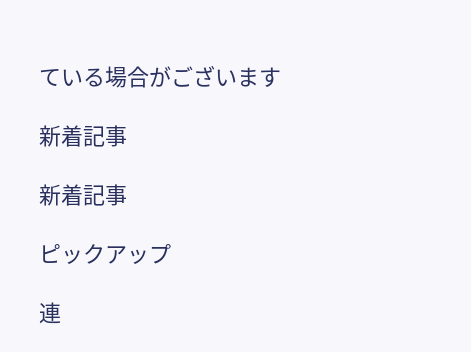ている場合がございます

新着記事

新着記事

ピックアップ

連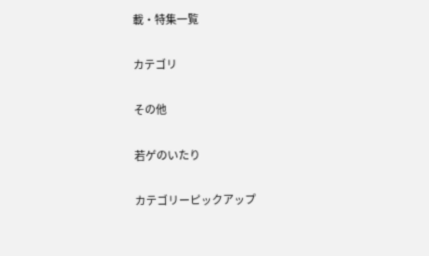載・特集一覧

カテゴリ

その他

若ゲのいたり

カテゴリーピックアップ